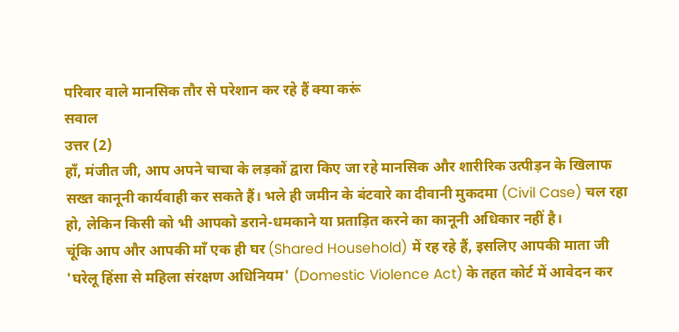परिवार वाले मानसिक तौर से परेशान कर रहे हैं क्या करूं
सवाल
उत्तर (2)
हाँ, मंजीत जी, आप अपने चाचा के लड़कों द्वारा किए जा रहे मानसिक और शारीरिक उत्पीड़न के खिलाफ सख्त कानूनी कार्यवाही कर सकते हैं। भले ही जमीन के बंटवारे का दीवानी मुकदमा (Civil Case) चल रहा हो, लेकिन किसी को भी आपको डराने-धमकाने या प्रताड़ित करने का कानूनी अधिकार नहीं है।
चूंकि आप और आपकी माँ एक ही घर (Shared Household) में रह रहे हैं, इसलिए आपकी माता जी 'घरेलू हिंसा से महिला संरक्षण अधिनियम' (Domestic Violence Act) के तहत कोर्ट में आवेदन कर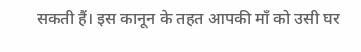सकती हैं। इस कानून के तहत आपकी माँ को उसी घर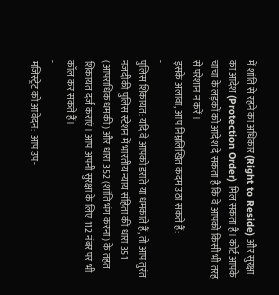में शांति से रहने का अधिकार (Right to Reside) और सुरक्षा का आदेश (Protection Order) मिल सकता है। कोर्ट आपके चाचा के लड़कों को आदेश दे सकता है कि वे आपको किसी भी तरह से परेशान न करें।
इसके अलावा, आप निम्नलिखित कदम उठा सकते हैं:
-
पुलिस शिकायत: यदि वे आपको डराते या धमकाते हैं, तो आप तुरंत नजदीकी पुलिस स्टेशन में भारतीय न्याय संहिता की धारा 351 (आपराधिक धमकी) और धारा 352 (शांति भंग करना) के तहत शिकायत दर्ज कराएं। आप अपनी सुरक्षा के लिए 112 नंबर पर भी कॉल कर सकते हैं।
-
मजिस्ट्रेट को आवेदन: आप उप-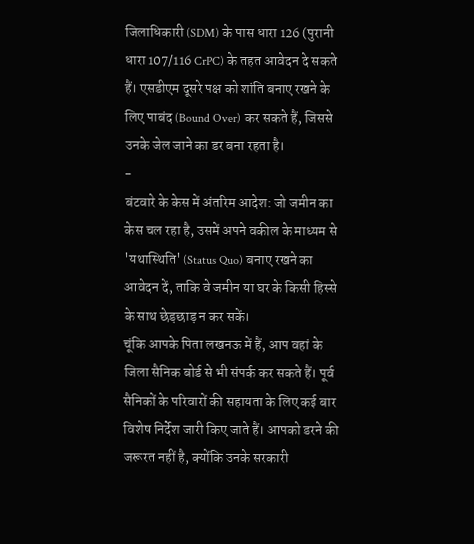जिलाधिकारी (SDM) के पास धारा 126 (पुरानी धारा 107/116 CrPC) के तहत आवेदन दे सकते हैं। एसडीएम दूसरे पक्ष को शांति बनाए रखने के लिए पाबंद (Bound Over) कर सकते हैं, जिससे उनके जेल जाने का डर बना रहता है।
-
बंटवारे के केस में अंतरिम आदेश: जो जमीन का केस चल रहा है, उसमें अपने वकील के माध्यम से 'यथास्थिति' (Status Quo) बनाए रखने का आवेदन दें, ताकि वे जमीन या घर के किसी हिस्से के साथ छेड़छाड़ न कर सकें।
चूंकि आपके पिता लखनऊ में हैं, आप वहां के जिला सैनिक बोर्ड से भी संपर्क कर सकते हैं। पूर्व सैनिकों के परिवारों की सहायता के लिए कई बार विशेष निर्देश जारी किए जाते हैं। आपको डरने की जरूरत नहीं है, क्योंकि उनके सरकारी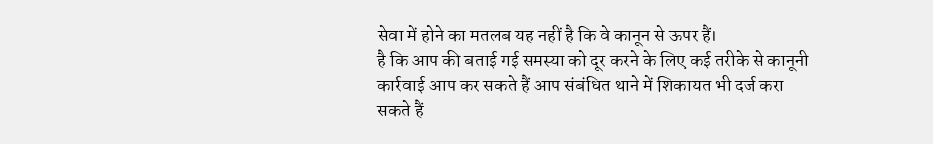सेवा में होने का मतलब यह नहीं है कि वे कानून से ऊपर हैं।
है कि आप की बताई गई समस्या को दूर करने के लिए कई तरीके से कानूनी कार्रवाई आप कर सकते हैं आप संबंधित थाने में शिकायत भी दर्ज करा सकते हैं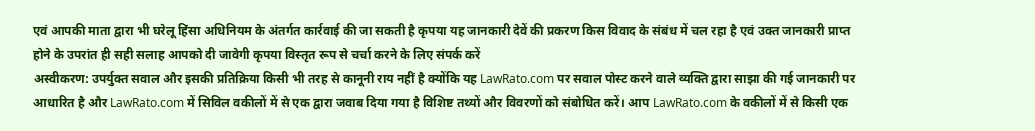एवं आपकी माता द्वारा भी घरेलू हिंसा अधिनियम के अंतर्गत कार्रवाई की जा सकती है कृपया यह जानकारी देवें की प्रकरण किस विवाद के संबंध में चल रहा है एवं उक्त जानकारी प्राप्त होने के उपरांत ही सही सलाह आपको दी जावेगी कृपया विस्तृत रूप से चर्चा करने के लिए संपर्क करें
अस्वीकरण: उपर्युक्त सवाल और इसकी प्रतिक्रिया किसी भी तरह से कानूनी राय नहीं है क्योंकि यह LawRato.com पर सवाल पोस्ट करने वाले व्यक्ति द्वारा साझा की गई जानकारी पर आधारित है और LawRato.com में सिविल वकीलों में से एक द्वारा जवाब दिया गया है विशिष्ट तथ्यों और विवरणों को संबोधित करें। आप LawRato.com के वकीलों में से किसी एक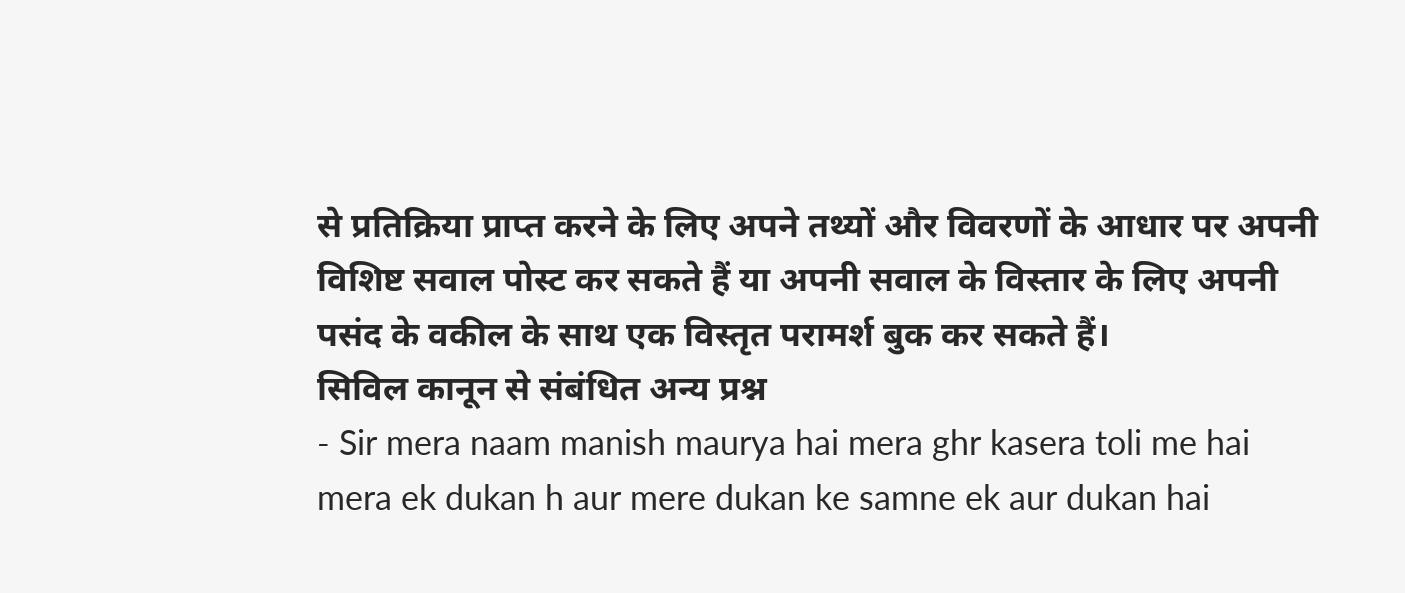से प्रतिक्रिया प्राप्त करने के लिए अपने तथ्यों और विवरणों के आधार पर अपनी विशिष्ट सवाल पोस्ट कर सकते हैं या अपनी सवाल के विस्तार के लिए अपनी पसंद के वकील के साथ एक विस्तृत परामर्श बुक कर सकते हैं।
सिविल कानून से संबंधित अन्य प्रश्न
- Sir mera naam manish maurya hai mera ghr kasera toli me hai mera ek dukan h aur mere dukan ke samne ek aur dukan hai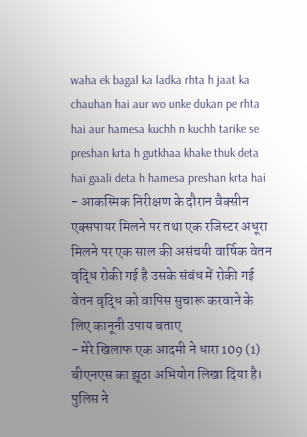waha ek bagal ka ladka rhta h jaat ka chauhan hai aur wo unke dukan pe rhta hai aur hamesa kuchh n kuchh tarike se preshan krta h gutkhaa khake thuk deta hai gaali deta h hamesa preshan krta hai
- आकस्मिक निरीक्षण के दौरान वैक्सीन एक्सपायर मिलने पर तथा एक रजिस्टर अधूरा मिलने पर एक साल की असंचयी वार्षिक वेतन वृद्धि रोकी गई है उसके संबंध में रोकी गई वेतन वृद्धि को वापिस सुचारू करवाने के लिए कानूनी उपाय बताए
- मेरे खिलाफ एक आदमी ने धारा 109 (1) बीएनएस का झूठा अभियोग लिखा दिया है। पुलिस ने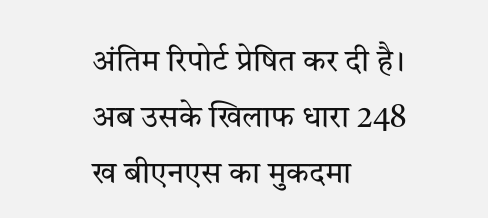अंतिम रिपोर्ट प्रेषित कर दी है। अब उसके खिलाफ धारा 248 ख बीएनएस का मुकदमा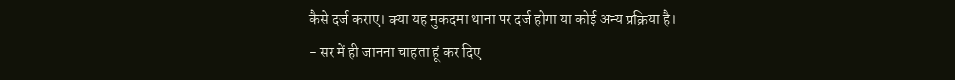कैसे दर्ज कराए। क्या यह मुकदमा थाना पर दर्ज होगा या कोई अन्य प्रक्रिया है।
- सर में ही जानना चाहता हूं कर दिए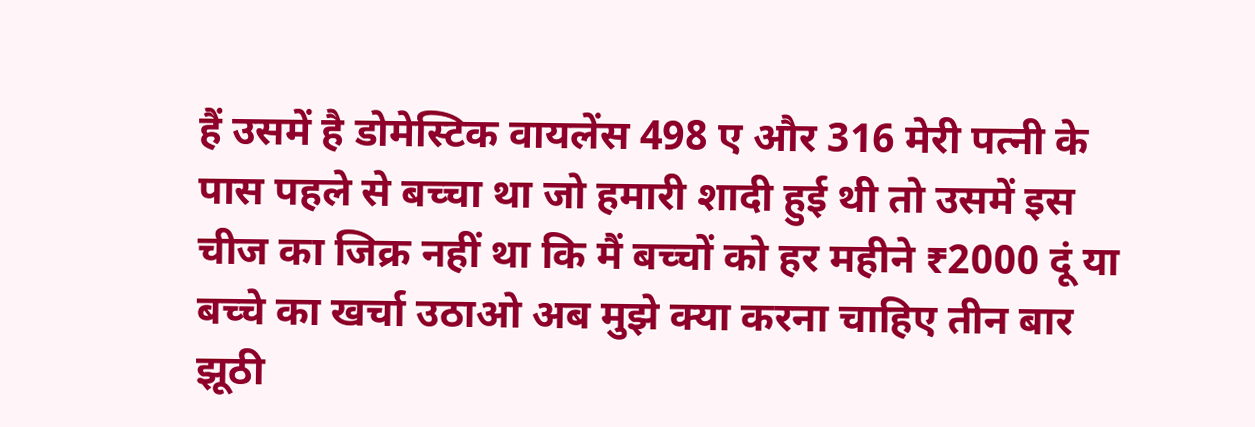हैं उसमें है डोमेस्टिक वायलेंस 498 ए और 316 मेरी पत्नी के पास पहले से बच्चा था जो हमारी शादी हुई थी तो उसमें इस चीज का जिक्र नहीं था कि मैं बच्चों को हर महीने ₹2000 दूं या बच्चे का खर्चा उठाओ अब मुझे क्या करना चाहिए तीन बार झूठी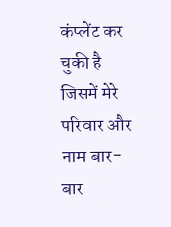कंप्लेंट कर चुकी है जिसमें मेरे परिवार और नाम बार-बार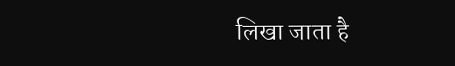लिखा जाता है